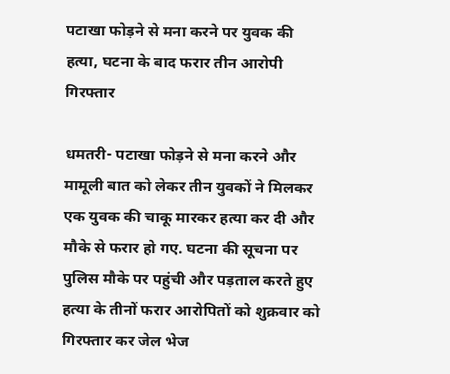पटाखा फोड़ने से मना करने पर युवक की हत्या, घटना के बाद फरार तीन आरोपी गिरफ्तार

धमतरी- पटाखा फोड़ने से मना करने और मामूली बात को लेकर तीन युवकों ने मिलकर एक युवक की चाकू मारकर हत्या कर दी और मौके से फरार हो गए. घटना की सूचना पर पुलिस मौके पर पहुंची और पड़ताल करते हुए हत्या के तीनों फरार आरोपितों को शुक्रवार को गिरफ्तार कर जेल भेज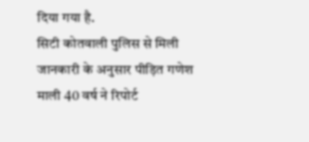दिया गया है.
सिटी कोतवाली पुलिस से मिली जानकारी के अनुसार पीड़ित गणेश माली 40 वर्ष ने रिपोर्ट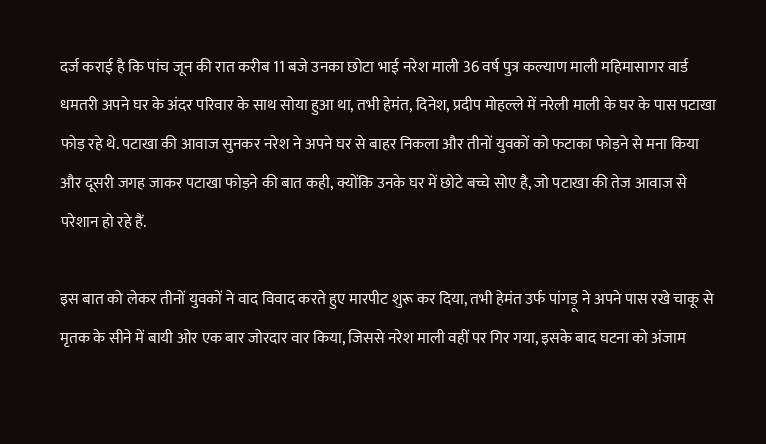दर्ज कराई है कि पांच जून की रात करीब 11 बजे उनका छोटा भाई नरेश माली 36 वर्ष पुत्र कल्याण माली महिमासागर वार्ड धमतरी अपने घर के अंदर परिवार के साथ सोया हुआ था, तभी हेमंत, दिनेश, प्रदीप मोहल्ले में नरेली माली के घर के पास पटाखा फोड़ रहे थे. पटाखा की आवाज सुनकर नरेश ने अपने घर से बाहर निकला और तीनों युवकों को फटाका फोड़ने से मना किया और दूसरी जगह जाकर पटाखा फोड़ने की बात कही, क्योंकि उनके घर में छोटे बच्चे सोए है, जो पटाखा की तेज आवाज से परेशान हो रहे हैं.

इस बात को लेकर तीनों युवकों ने वाद विवाद करते हुए मारपीट शुरू कर दिया, तभी हेमंत उर्फ पांगड़ू ने अपने पास रखे चाकू से मृतक के सीने में बायी ओर एक बार जोरदार वार किया, जिससे नरेश माली वहीं पर गिर गया, इसके बाद घटना को अंजाम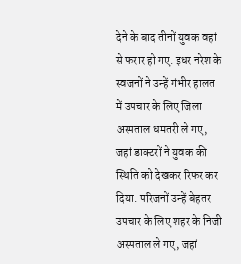देने के बाद तीनों युवक वहां से फरार हो गए. इधर नरेश के स्वजनों ने उन्हें गंभीर हालत में उपचार के लिए जिला अस्पताल धमतरी ले गए, जहां डाक्टरों ने युवक की स्थिति को देखकर रिफर कर दिया. परिजनों उन्हें बेहतर उपचार के लिए शहर के निजी अस्पताल ले गए, जहां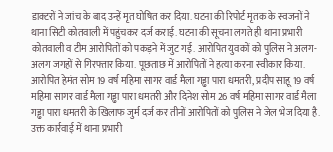डाक्टरों ने जांच के बाद उन्हें मृत घोषित कर दिया. घटना की रिपोर्ट मृतक के स्वजनों ने थाना सिटी कोतवाली में पहुंचकर दर्ज कराई. घटना की सूचना लगते ही थाना प्रभारी कोतवाली व टीम आरोपितों को पकड़ने में जुट गई. आरोपित युवकों को पुलिस ने अलग-अलग जगहों से गिरफ्तार किया. पूछताछ में आरोपितों ने हत्या करना स्वीकार किया. आरोपित हेमंत सोम 19 वर्ष महिमा सागर वार्ड मैला गड्ढा पारा धमतरी, प्रदीप साहू 19 वर्ष महिमा सागर वार्ड मैला गड्ढा पारा धमतरी और दिनेश सोम 26 वर्ष महिमा सागर वार्ड मैला गड्ढा पारा धमतरी के खिलाफ जुर्म दर्ज कर तीनों आरोपितों को पुलिस ने जेल भेज दिया है.
उक्त कार्रवाई में थाना प्रभारी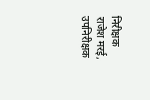निरीक्षक राजेश मरई, उपनिरीक्षक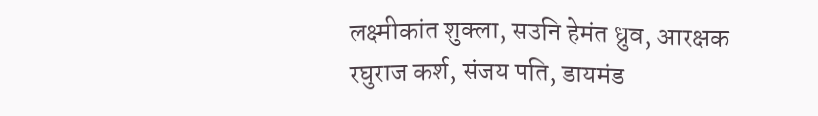लक्ष्मीकांत शुक्ला, सउनि हेमंत ध्रुव, आरक्षक रघुराज कर्श, संजय पति, डायमंड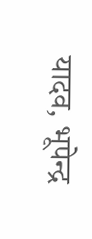यादव, भूपेन्द्र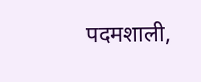पदमशाली,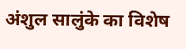अंशुल सालुंके का विशेष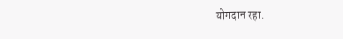योगदान रहा.